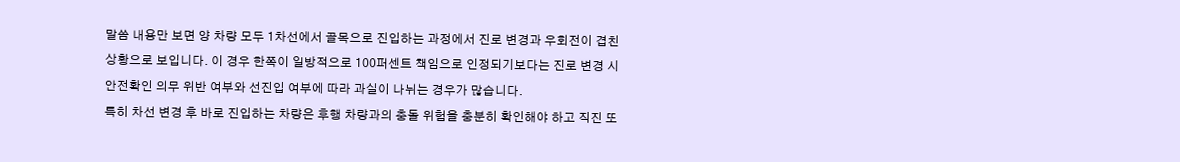말씀 내용만 보면 양 차량 모두 1차선에서 골목으로 진입하는 과정에서 진로 변경과 우회전이 겹친 상황으로 보입니다. 이 경우 한쪽이 일방적으로 100퍼센트 책임으로 인정되기보다는 진로 변경 시 안전확인 의무 위반 여부와 선진입 여부에 따라 과실이 나뉘는 경우가 많습니다.
특히 차선 변경 후 바로 진입하는 차량은 후행 차량과의 충돌 위험을 충분히 확인해야 하고 직진 또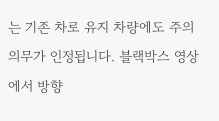는 기존 차로 유지 차량에도 주의 의무가 인정됩니다. 블랙박스 영상에서 방향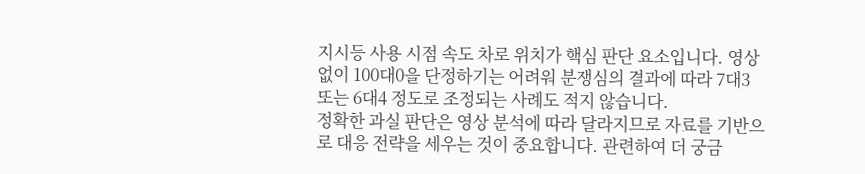지시등 사용 시점 속도 차로 위치가 핵심 판단 요소입니다. 영상 없이 100대0을 단정하기는 어려워 분쟁심의 결과에 따라 7대3 또는 6대4 정도로 조정되는 사례도 적지 않습니다.
정확한 과실 판단은 영상 분석에 따라 달라지므로 자료를 기반으로 대응 전략을 세우는 것이 중요합니다. 관련하여 더 궁금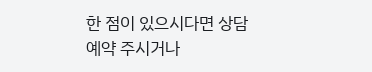한 점이 있으시다면 상담 예약 주시거나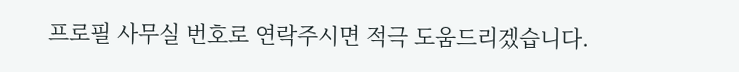프로필 사무실 번호로 연락주시면 적극 도움드리겠습니다.